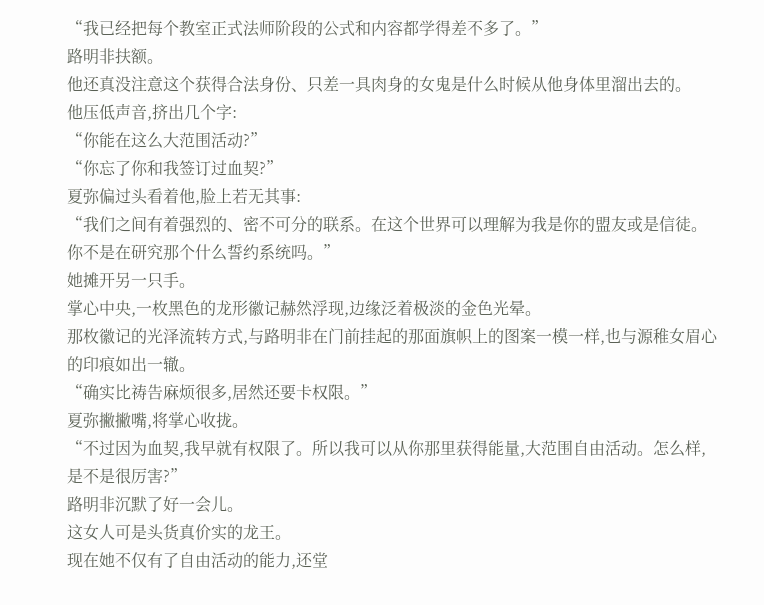“我已经把每个教室正式法师阶段的公式和内容都学得差不多了。”
路明非扶额。
他还真没注意这个获得合法身份、只差一具肉身的女鬼是什么时候从他身体里溜出去的。
他压低声音,挤出几个字:
“你能在这么大范围活动?”
“你忘了你和我签订过血契?”
夏弥偏过头看着他,脸上若无其事:
“我们之间有着强烈的、密不可分的联系。在这个世界可以理解为我是你的盟友或是信徒。
你不是在研究那个什么誓约系统吗。”
她摊开另一只手。
掌心中央,一枚黑色的龙形徽记赫然浮现,边缘泛着极淡的金色光晕。
那枚徽记的光泽流转方式,与路明非在门前挂起的那面旗帜上的图案一模一样,也与源稚女眉心的印痕如出一辙。
“确实比祷告麻烦很多,居然还要卡权限。”
夏弥撇撇嘴,将掌心收拢。
“不过因为血契,我早就有权限了。所以我可以从你那里获得能量,大范围自由活动。怎么样,是不是很厉害?”
路明非沉默了好一会儿。
这女人可是头货真价实的龙王。
现在她不仅有了自由活动的能力,还堂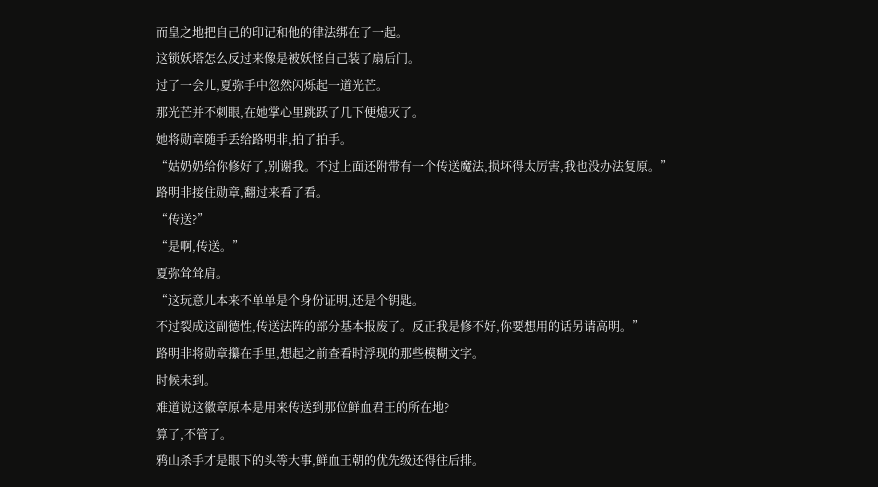而皇之地把自己的印记和他的律法绑在了一起。
这锁妖塔怎么反过来像是被妖怪自己装了扇后门。
过了一会儿,夏弥手中忽然闪烁起一道光芒。
那光芒并不刺眼,在她掌心里跳跃了几下便熄灭了。
她将勋章随手丢给路明非,拍了拍手。
“姑奶奶给你修好了,别谢我。不过上面还附带有一个传送魔法,损坏得太厉害,我也没办法复原。”
路明非接住勋章,翻过来看了看。
“传送?”
“是啊,传送。”
夏弥耸耸肩。
“这玩意儿本来不单单是个身份证明,还是个钥匙。
不过裂成这副德性,传送法阵的部分基本报废了。反正我是修不好,你要想用的话另请高明。”
路明非将勋章攥在手里,想起之前查看时浮现的那些模糊文字。
时候未到。
难道说这徽章原本是用来传送到那位鲜血君王的所在地?
算了,不管了。
鸦山杀手才是眼下的头等大事,鲜血王朝的优先级还得往后排。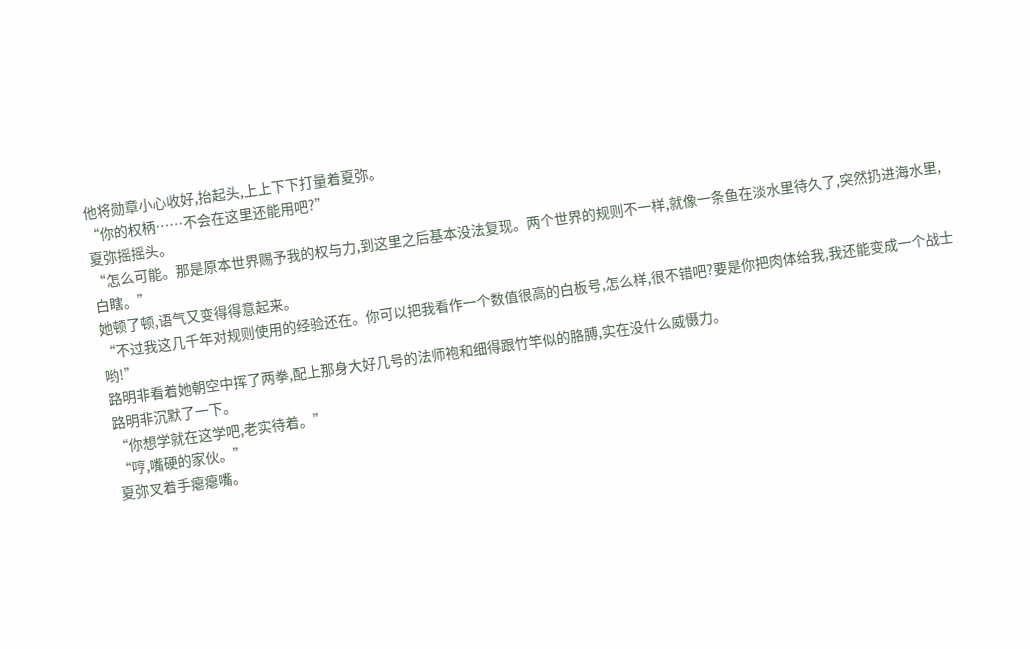他将勋章小心收好,抬起头,上上下下打量着夏弥。
“你的权柄……不会在这里还能用吧?”
夏弥摇摇头。
“怎么可能。那是原本世界赐予我的权与力,到这里之后基本没法复现。两个世界的规则不一样,就像一条鱼在淡水里待久了,突然扔进海水里,白瞎。”
她顿了顿,语气又变得得意起来。
“不过我这几千年对规则使用的经验还在。你可以把我看作一个数值很高的白板号,怎么样,很不错吧?要是你把肉体给我,我还能变成一个战士哟!”
路明非看着她朝空中挥了两拳,配上那身大好几号的法师袍和细得跟竹竿似的胳膊,实在没什么威慑力。
路明非沉默了一下。
“你想学就在这学吧,老实待着。”
“哼,嘴硬的家伙。”
夏弥叉着手瘪瘪嘴。